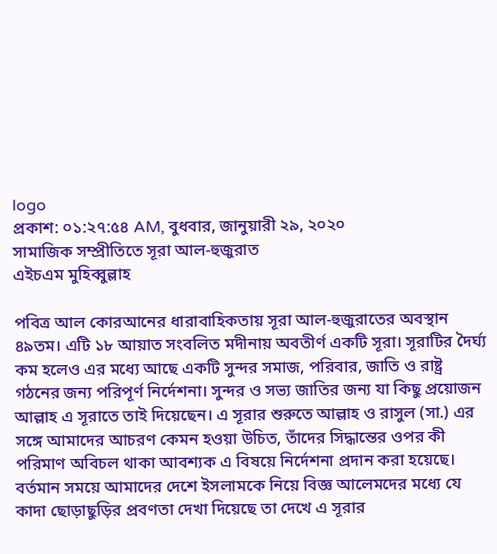logo
প্রকাশ: ০১:২৭:৫৪ AM, বুধবার, জানুয়ারী ২৯, ২০২০
সামাজিক সম্প্রীতিতে সূরা আল-হুজুরাত
এইচএম মুহিব্বুল্লাহ

পবিত্র আল কোরআনের ধারাবাহিকতায় সূরা আল-হুজুরাতের অবস্থান ৪৯তম। এটি ১৮ আয়াত সংবলিত মদীনায় অবতীর্ণ একটি সূরা। সূরাটির দৈর্ঘ্য কম হলেও এর মধ্যে আছে একটি সুন্দর সমাজ, পরিবার, জাতি ও রাষ্ট্র গঠনের জন্য পরিপূর্ণ নির্দেশনা। সুন্দর ও সভ্য জাতির জন্য যা কিছু প্রয়োজন আল্লাহ এ সূরাতে তাই দিয়েছেন। এ সূরার শুরুতে আল্লাহ ও রাসুল (সা.) এর সঙ্গে আমাদের আচরণ কেমন হওয়া উচিত, তাঁদের সিদ্ধান্তের ওপর কী পরিমাণ অবিচল থাকা আবশ্যক এ বিষয়ে নির্দেশনা প্রদান করা হয়েছে। বর্তমান সময়ে আমাদের দেশে ইসলামকে নিয়ে বিজ্ঞ আলেমদের মধ্যে যে কাদা ছোড়াছুড়ির প্রবণতা দেখা দিয়েছে তা দেখে এ সূরার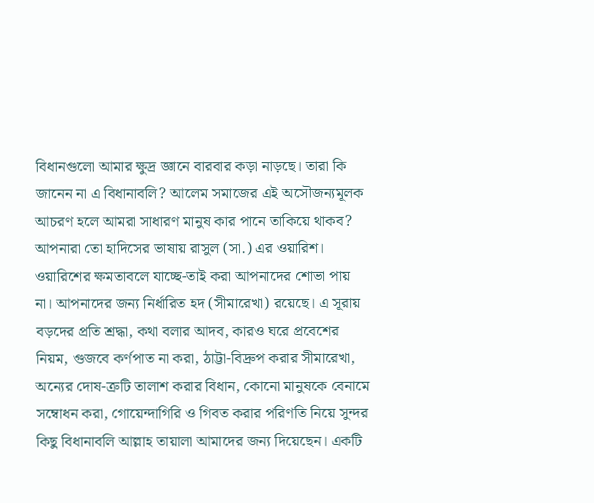বিধানগুলো আমার ক্ষুদ্র জ্ঞানে বারবার কড়া নাড়ছে। তারা কি জানেন না এ বিধানাবলি? আলেম সমাজের এই অসৌজন্যমূলক আচরণ হলে আমরা সাধারণ মানুষ কার পানে তাকিয়ে থাকব? আপনারা তো হাদিসের ভাষায় রাসুল (সা.) এর ওয়ারিশ। ওয়ারিশের ক্ষমতাবলে যাচ্ছে-তাই করা আপনাদের শোভা পায় না। আপনাদের জন্য নির্ধারিত হদ (সীমারেখা) রয়েছে। এ সূরায় বড়দের প্রতি শ্রদ্ধা, কথা বলার আদব, কারও ঘরে প্রবেশের নিয়ম, গুজবে কর্ণপাত না করা, ঠাট্টা-বিদ্রুপ করার সীমারেখা, অন্যের দোষ-ত্রুটি তালাশ করার বিধান, কোনো মানুষকে বেনামে সম্বোধন করা, গোয়েন্দাগিরি ও গিবত করার পরিণতি নিয়ে সুন্দর কিছু বিধানাবলি আল্লাহ তায়ালা আমাদের জন্য দিয়েছেন। একটি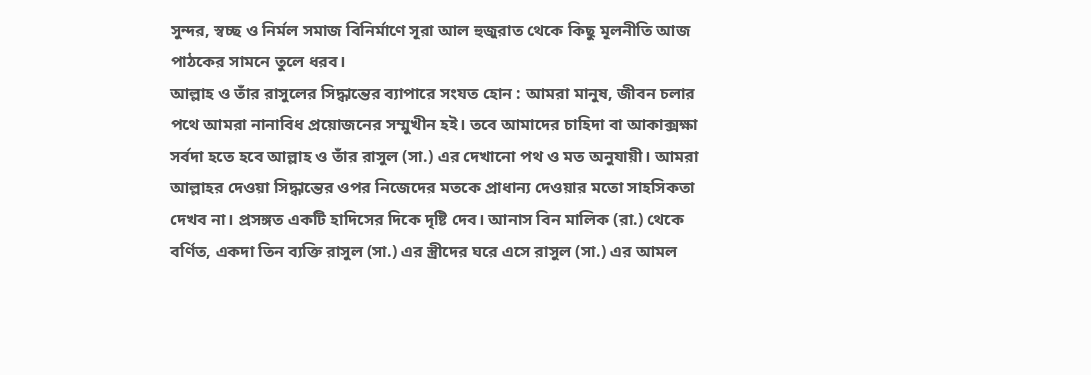সুন্দর, স্বচ্ছ ও নির্মল সমাজ বিনির্মাণে সূরা আল হুজুরাত থেকে কিছু মূলনীতি আজ পাঠকের সামনে তুলে ধরব।
আল্লাহ ও তাঁর রাসুলের সিদ্ধান্তের ব্যাপারে সংযত হোন : আমরা মানুষ, জীবন চলার পথে আমরা নানাবিধ প্রয়োজনের সম্মুখীন হই। তবে আমাদের চাহিদা বা আকাক্সক্ষা সর্বদা হতে হবে আল্লাহ ও তাঁর রাসুল (সা.) এর দেখানো পথ ও মত অনুযায়ী। আমরা আল্লাহর দেওয়া সিদ্ধান্তের ওপর নিজেদের মতকে প্রাধান্য দেওয়ার মতো সাহসিকতা দেখব না। প্রসঙ্গত একটি হাদিসের দিকে দৃষ্টি দেব। আনাস বিন মালিক (রা.) থেকে বর্ণিত, একদা তিন ব্যক্তি রাসুল (সা.) এর স্ত্রীদের ঘরে এসে রাসুল (সা.) এর আমল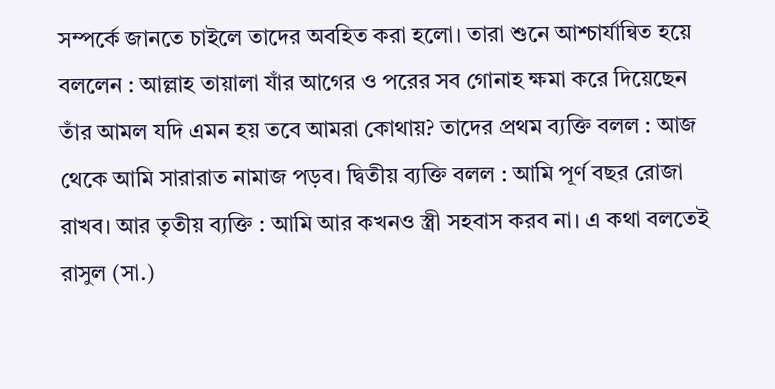সম্পর্কে জানতে চাইলে তাদের অবহিত করা হলো। তারা শুনে আশ্চার্যান্বিত হয়ে বললেন : আল্লাহ তায়ালা যাঁর আগের ও পরের সব গোনাহ ক্ষমা করে দিয়েছেন তাঁর আমল যদি এমন হয় তবে আমরা কোথায়? তাদের প্রথম ব্যক্তি বলল : আজ থেকে আমি সারারাত নামাজ পড়ব। দ্বিতীয় ব্যক্তি বলল : আমি পূর্ণ বছর রোজা রাখব। আর তৃতীয় ব্যক্তি : আমি আর কখনও স্ত্রী সহবাস করব না। এ কথা বলতেই রাসুল (সা.)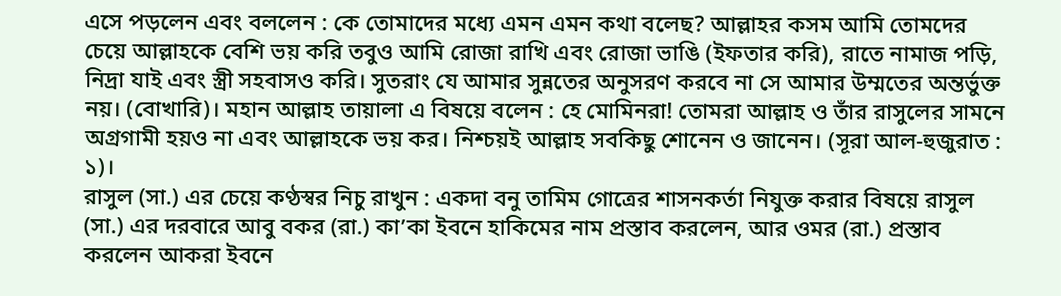এসে পড়লেন এবং বললেন : কে তোমাদের মধ্যে এমন এমন কথা বলেছ? আল্লাহর কসম আমি তোমদের চেয়ে আল্লাহকে বেশি ভয় করি তবুও আমি রোজা রাখি এবং রোজা ভাঙি (ইফতার করি), রাতে নামাজ পড়ি, নিদ্রা যাই এবং স্ত্রী সহবাসও করি। সুতরাং যে আমার সুন্নতের অনুসরণ করবে না সে আমার উম্মতের অন্তর্ভুক্ত নয়। (বোখারি)। মহান আল্লাহ তায়ালা এ বিষয়ে বলেন : হে মোমিনরা! তোমরা আল্লাহ ও তাঁর রাসুলের সামনে অগ্রগামী হয়ও না এবং আল্লাহকে ভয় কর। নিশ্চয়ই আল্লাহ সবকিছু শোনেন ও জানেন। (সূরা আল-হুজুরাত : ১)।
রাসুল (সা.) এর চেয়ে কণ্ঠস্বর নিচু রাখুন : একদা বনু তামিম গোত্রের শাসনকর্তা নিযুক্ত করার বিষয়ে রাসুল (সা.) এর দরবারে আবু বকর (রা.) কা’কা ইবনে হাকিমের নাম প্রস্তাব করলেন, আর ওমর (রা.) প্রস্তাব করলেন আকরা ইবনে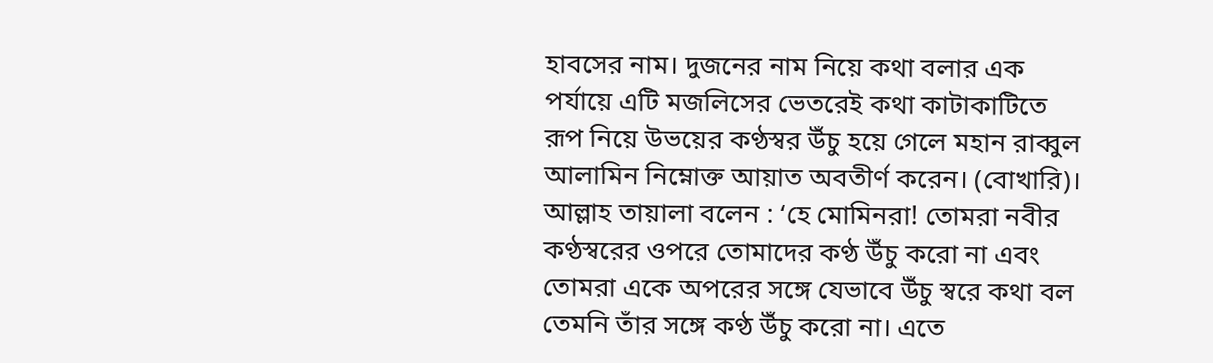হাবসের নাম। দুজনের নাম নিয়ে কথা বলার এক পর্যায়ে এটি মজলিসের ভেতরেই কথা কাটাকাটিতে রূপ নিয়ে উভয়ের কণ্ঠস্বর উঁচু হয়ে গেলে মহান রাব্বুল আলামিন নিম্নোক্ত আয়াত অবতীর্ণ করেন। (বোখারি)। আল্লাহ তায়ালা বলেন : ‘হে মোমিনরা! তোমরা নবীর কণ্ঠস্বরের ওপরে তোমাদের কণ্ঠ উঁচু করো না এবং তোমরা একে অপরের সঙ্গে যেভাবে উঁচু স্বরে কথা বল তেমনি তাঁর সঙ্গে কণ্ঠ উঁচু করো না। এতে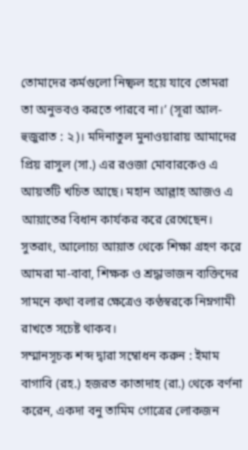তোমাদের কর্মগুলো নিষ্ফল হয়ে যাবে তোমরা তা অনুভবও করতে পারবে না।’ (সূরা আল-হুজুরাত : ২)। মদিনাতুল মুনাওয়ারায় আমাদের প্রিয় রাসুল (সা.) এর রওজা মোবারকেও এ আয়তটি খচিত আছে। মহান আল্লাহ আজও এ আয়াতের বিধান কার্যকর করে রেখেছেন। সুতরাং, আলোচ্য আয়াত থেকে শিক্ষা গ্রহণ করে আমরা মা-বাবা, শিক্ষক ও শ্রদ্ধাভাজন ব্যক্তিদের সামনে কথা বলার ক্ষেত্রেও কণ্ঠস্বরকে নিম্নগামী রাখতে সচেষ্ট থাকব।
সম্মানসূচক শব্দ দ্বারা সম্বোধন করুন : ইমাম বাগাবি (রহ.) হজরত কাতাদাহ (রা.) থেকে বর্ণনা করেন, একদা বনু তামিম গোত্রের লোকজন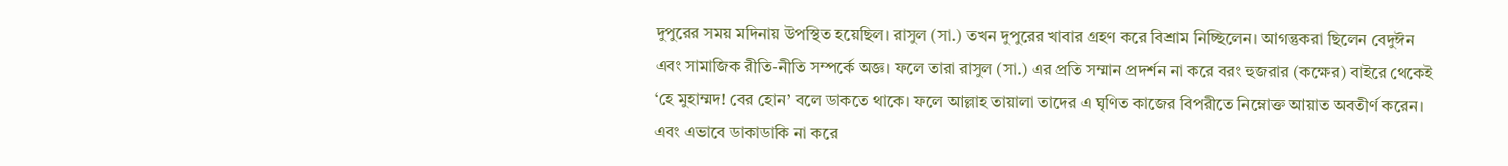দুপুরের সময় মদিনায় উপস্থিত হয়েছিল। রাসুল (সা.) তখন দুপুরের খাবার গ্রহণ করে বিশ্রাম নিচ্ছিলেন। আগন্তুকরা ছিলেন বেদুঈন এবং সামাজিক রীতি-নীতি সম্পর্কে অজ্ঞ। ফলে তারা রাসুল (সা.) এর প্রতি সম্মান প্রদর্শন না করে বরং হুজরার (কক্ষের) বাইরে থেকেই ‘হে মুহাম্মদ! বের হোন’ বলে ডাকতে থাকে। ফলে আল্লাহ তায়ালা তাদের এ ঘৃণিত কাজের বিপরীতে নিম্নোক্ত আয়াত অবতীর্ণ করেন। এবং এভাবে ডাকাডাকি না করে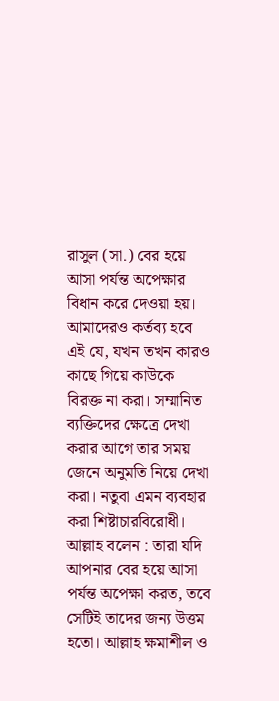রাসুল (সা.) বের হয়ে আসা পর্যন্ত অপেক্ষার বিধান করে দেওয়া হয়। আমাদেরও কর্তব্য হবে এই যে, যখন তখন কারও কাছে গিয়ে কাউকে বিরক্ত না করা। সম্মানিত ব্যক্তিদের ক্ষেত্রে দেখা করার আগে তার সময় জেনে অনুমতি নিয়ে দেখা করা। নতুবা এমন ব্যবহার করা শিষ্টাচারবিরোধী। আল্লাহ বলেন : তারা যদি আপনার বের হয়ে আসা পর্যন্ত অপেক্ষা করত, তবে সেটিই তাদের জন্য উত্তম হতো। আল্লাহ ক্ষমাশীল ও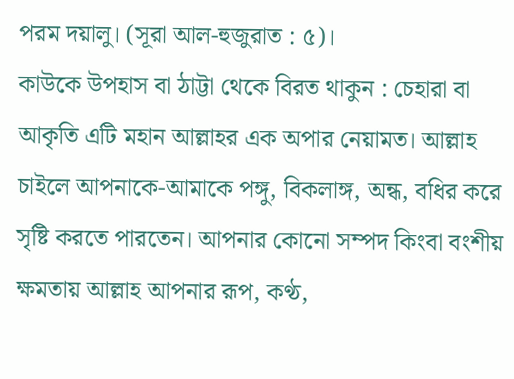পরম দয়ালু। (সূরা আল-হুজুরাত : ৫)।
কাউকে উপহাস বা ঠাট্টা থেকে বিরত থাকুন : চেহারা বা আকৃতি এটি মহান আল্লাহর এক অপার নেয়ামত। আল্লাহ চাইলে আপনাকে-আমাকে পঙ্গু, বিকলাঙ্গ, অন্ধ, বধির করে সৃষ্টি করতে পারতেন। আপনার কোনো সম্পদ কিংবা বংশীয় ক্ষমতায় আল্লাহ আপনার রূপ, কণ্ঠ,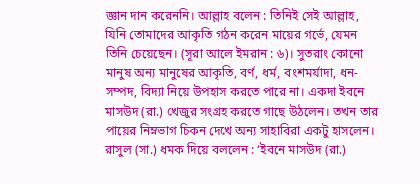জ্ঞান দান করেননি। আল্লাহ বলেন : তিনিই সেই আল্লাহ, যিনি তোমাদের আকৃতি গঠন করেন মায়ের গর্ভে, যেমন তিনি চেয়েছেন। (সূরা আলে ইমরান : ৬)। সুতরাং কোনো মানুষ অন্য মানুষের আকৃতি, বর্ণ, ধর্ম, বংশমর্যাদা, ধন-সম্পদ, বিদ্যা নিয়ে উপহাস করতে পারে না। একদা ইবনে মাসউদ (রা.) খেজুর সংগ্রহ করতে গাছে উঠলেন। তখন তার পায়ের নিম্নভাগ চিকন দেখে অন্য সাহাবিরা একটু হাসলেন। রাসুল (সা.) ধমক দিয়ে বললেন : ‘ইবনে মাসউদ (রা.)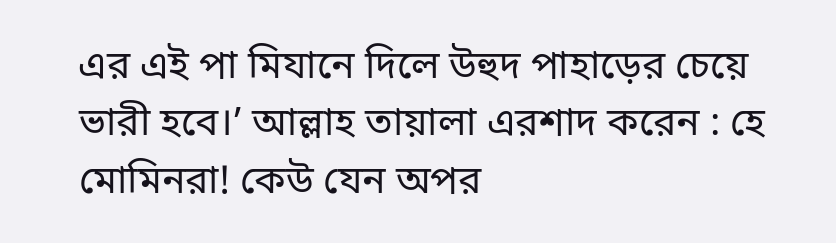এর এই পা মিযানে দিলে উহুদ পাহাড়ের চেয়ে ভারী হবে।’ আল্লাহ তায়ালা এরশাদ করেন : হে মোমিনরা! কেউ যেন অপর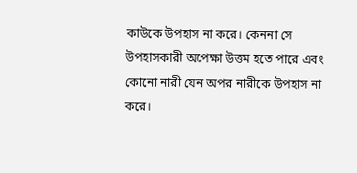কাউকে উপহাস না করে। কেননা সে উপহাসকারী অপেক্ষা উত্তম হতে পারে এবং কোনো নারী যেন অপর নারীকে উপহাস না করে।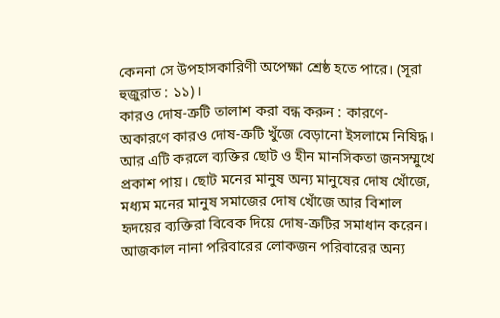কেননা সে উপহাসকারিণী অপেক্ষা শ্রেষ্ঠ হতে পারে। (সূরা হুজুরাত : ১১)।
কারও দোষ-ত্রুটি তালাশ করা বন্ধ করুন : কারণে-অকারণে কারও দোষ-ত্রুটি খুঁজে বেড়ানো ইসলামে নিষিদ্ধ। আর এটি করলে ব্যক্তির ছোট ও হীন মানসিকতা জনসম্মুখে প্রকাশ পায়। ছোট মনের মানুষ অন্য মানুষের দোষ খোঁজে, মধ্যম মনের মানুষ সমাজের দোষ খোঁজে আর বিশাল হৃদয়ের ব্যক্তিরা বিবেক দিয়ে দোষ-ত্রুটির সমাধান করেন। আজকাল নানা পরিবারের লোকজন পরিবারের অন্য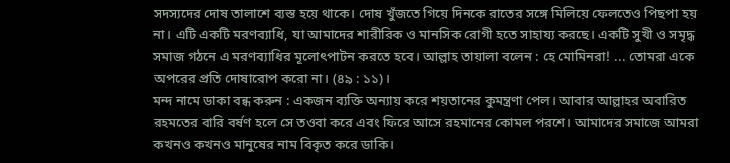সদস্যদের দোষ তালাশে ব্যস্ত হয়ে থাকে। দোষ খুঁজতে গিয়ে দিনকে রাতের সঙ্গে মিলিয়ে ফেলতেও পিছপা হয় না। এটি একটি মরণব্যাধি, যা আমাদের শারীরিক ও মানসিক রোগী হতে সাহায্য করছে। একটি সুখী ও সমৃদ্ধ সমাজ গঠনে এ মরণব্যাধির মূলোৎপাটন করতে হবে। আল্লাহ তায়ালা বলেন : হে মোমিনরা! ... তোমরা একে অপরের প্রতি দোষারোপ করো না। (৪৯ : ১১)।
মন্দ নামে ডাকা বন্ধ করুন : একজন ব্যক্তি অন্যায় করে শয়তানের কুমন্ত্রণা পেল। আবার আল্লাহর অবারিত রহমতের বারি বর্ষণ হলে সে তওবা করে এবং ফিরে আসে রহমানের কোমল পরশে। আমাদের সমাজে আমরা কখনও কখনও মানুষের নাম বিকৃত করে ডাকি।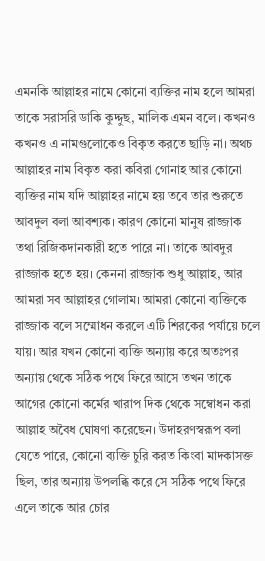এমনকি আল্লাহর নামে কোনো ব্যক্তির নাম হলে আমরা তাকে সরাসরি ডাকি কুদ্দুছ, মালিক এমন বলে। কখনও কখনও এ নামগুলোকেও বিকৃত করতে ছাড়ি না। অথচ আল্লাহর নাম বিকৃত করা কবিরা গোনাহ আর কোনো ব্যক্তির নাম যদি আল্লাহর নামে হয় তবে তার শুরুতে আবদুল বলা আবশ্যক। কারণ কোনো মানুষ রাজ্জাক তথা রিজিকদানকারী হতে পারে না। তাকে আবদুর রাজ্জাক হতে হয়। কেননা রাজ্জাক শুধু আল্লাহ, আর আমরা সব আল্লাহর গোলাম। আমরা কোনো ব্যক্তিকে রাজ্জাক বলে সম্মোধন করলে এটি শিরকের পর্যায়ে চলে যায়। আর যখন কোনো ব্যক্তি অন্যায় করে অতঃপর অন্যায় থেকে সঠিক পথে ফিরে আসে তখন তাকে আগের কোনো কর্মের খারাপ দিক থেকে সম্বোধন করা আল্লাহ অবৈধ ঘোষণা করেছেন। উদাহরণস্বরূপ বলা যেতে পারে, কোনো ব্যক্তি চুরি করত কিংবা মাদকাসক্ত ছিল, তার অন্যায় উপলব্ধি করে সে সঠিক পথে ফিরে এলে তাকে আর চোর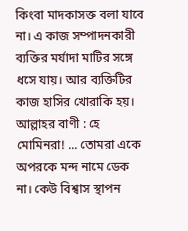কিংবা মাদকাসক্ত বলা যাবে না। এ কাজ সম্পাদনকারী ব্যক্তির মর্যাদা মাটির সঙ্গে ধসে যায়। আর ব্যক্তিটির কাজ হাসির খোরাকি হয়। আল্লাহর বাণী : হে  মোমিনরা! ... তোমরা একে অপরকে মন্দ নামে ডেক না। কেউ বিশ্বাস স্থাপন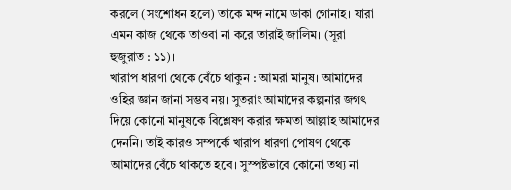করলে (সংশোধন হলে) তাকে মন্দ নামে ডাকা গোনাহ। যারা এমন কাজ থেকে তাওবা না করে তারাই জালিম। (সূরা হুজুরাত : ১১)।
খারাপ ধারণা থেকে বেঁচে থাকুন : আমরা মানুষ। আমাদের ওহির জ্ঞান জানা সম্ভব নয়। সুতরাং আমাদের কল্পনার জগৎ দিয়ে কোনো মানুষকে বিশ্লেষণ করার ক্ষমতা আল্লাহ আমাদের দেননি। তাই কারও সম্পর্কে খারাপ ধারণা পোষণ থেকে আমাদের বেঁচে থাকতে হবে। সুস্পষ্টভাবে কোনো তথ্য না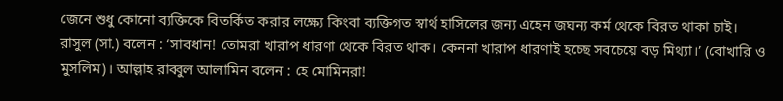জেনে শুধু কোনো ব্যক্তিকে বিতর্কিত করার লক্ষ্যে কিংবা ব্যক্তিগত স্বার্থ হাসিলের জন্য এহেন জঘন্য কর্ম থেকে বিরত থাকা চাই। রাসুল (সা.) বলেন : ‘সাবধান! তোমরা খারাপ ধারণা থেকে বিরত থাক। কেননা খারাপ ধারণাই হচ্ছে সবচেয়ে বড় মিথ্যা।’ (বোখারি ও মুসলিম)। আল্লাহ রাব্বুল আলামিন বলেন : হে মোমিনরা!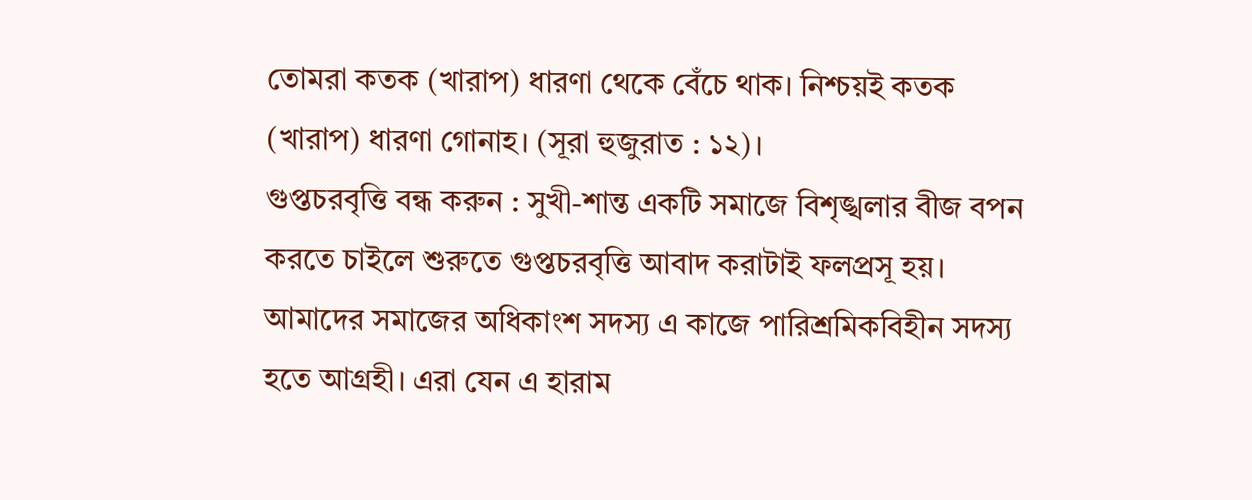তোমরা কতক (খারাপ) ধারণা থেকে বেঁচে থাক। নিশ্চয়ই কতক (খারাপ) ধারণা গোনাহ। (সূরা হুজুরাত : ১২)।
গুপ্তচরবৃত্তি বন্ধ করুন : সুখী-শান্ত একটি সমাজে বিশৃঙ্খলার বীজ বপন করতে চাইলে শুরুতে গুপ্তচরবৃত্তি আবাদ করাটাই ফলপ্রসূ হয়। আমাদের সমাজের অধিকাংশ সদস্য এ কাজে পারিশ্রমিকবিহীন সদস্য হতে আগ্রহী। এরা যেন এ হারাম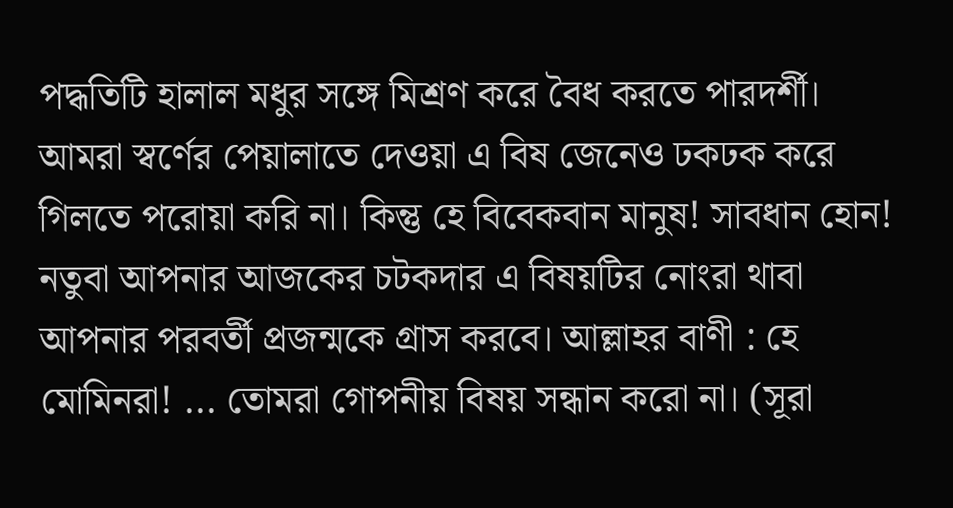পদ্ধতিটি হালাল মধুর সঙ্গে মিশ্রণ করে বৈধ করতে পারদর্শী। আমরা স্বর্ণের পেয়ালাতে দেওয়া এ বিষ জেনেও ঢকঢক করে গিলতে পরোয়া করি না। কিন্তু হে বিবেকবান মানুষ! সাবধান হোন! নতুবা আপনার আজকের চটকদার এ বিষয়টির নোংরা থাবা আপনার পরবর্তী প্রজন্মকে গ্রাস করবে। আল্লাহর বাণী : হে মোমিনরা! ... তোমরা গোপনীয় বিষয় সন্ধান করো না। (সূরা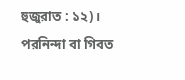হুজুরাত : ১২)।
পরনিন্দা বা গিবত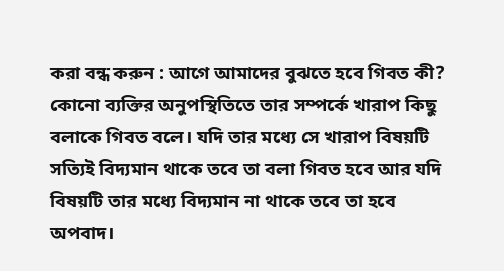করা বন্ধ করুন : আগে আমাদের বুঝতে হবে গিবত কী? কোনো ব্যক্তির অনুপস্থিতিতে তার সম্পর্কে খারাপ কিছু বলাকে গিবত বলে। যদি তার মধ্যে সে খারাপ বিষয়টি সত্যিই বিদ্যমান থাকে তবে তা বলা গিবত হবে আর যদি বিষয়টি তার মধ্যে বিদ্যমান না থাকে তবে তা হবে অপবাদ।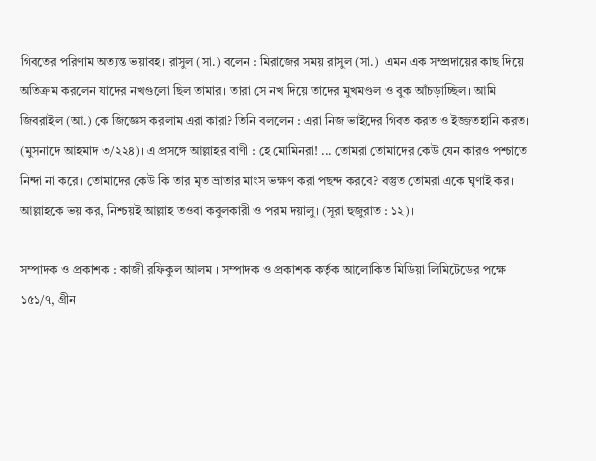গিবতের পরিণাম অত্যন্ত ভয়াবহ। রাসুল (সা.) বলেন : মিরাজের সময় রাসুল (সা.)  এমন এক সম্প্রদায়ের কাছ দিয়ে অতিক্রম করলেন যাদের নখগুলো ছিল তামার। তারা সে নখ দিয়ে তাদের মুখমণ্ডল ও বুক আঁচড়াচ্ছিল। আমি জিবরাইল (আ.) কে জিজ্ঞেস করলাম এরা কারা? তিনি বললেন : এরা নিজ ভাইদের গিবত করত ও ইজ্জতহানি করত। (মুসনাদে আহমাদ ৩/২২৪)। এ প্রসঙ্গে আল্লাহর বাণী : হে মোমিনরা! ... তোমরা তোমাদের কেউ যেন কারও পশ্চাতে নিন্দা না করে। তোমাদের কেউ কি তার মৃত ভ্রাতার মাংস ভক্ষণ করা পছন্দ করবে? বস্তুত তোমরা একে ঘৃণাই কর। আল্লাহকে ভয় কর, নিশ্চয়ই আল্লাহ তওবা কবুলকারী ও পরম দয়ালু। (সূরা হুজুরাত : ১২)।

সম্পাদক ও প্রকাশক : কাজী রফিকুল আলম । সম্পাদক ও প্রকাশক কর্তৃক আলোকিত মিডিয়া লিমিটেডের পক্ষে ১৫১/৭, গ্রীন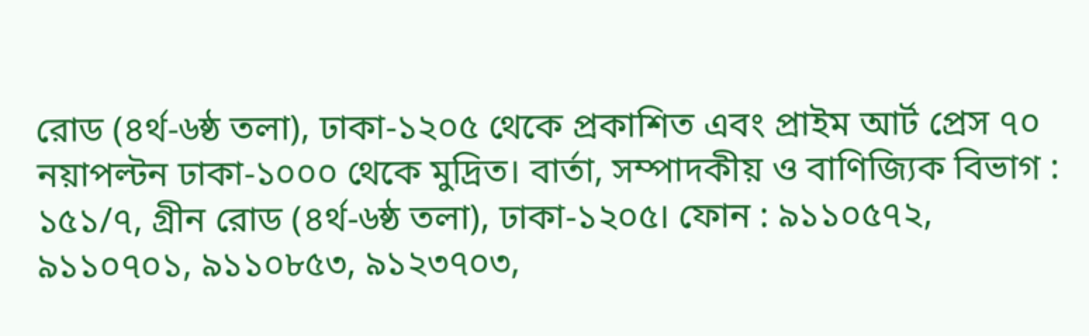রোড (৪র্থ-৬ষ্ঠ তলা), ঢাকা-১২০৫ থেকে প্রকাশিত এবং প্রাইম আর্ট প্রেস ৭০ নয়াপল্টন ঢাকা-১০০০ থেকে মুদ্রিত। বার্তা, সম্পাদকীয় ও বাণিজ্যিক বিভাগ : ১৫১/৭, গ্রীন রোড (৪র্থ-৬ষ্ঠ তলা), ঢাকা-১২০৫। ফোন : ৯১১০৫৭২, ৯১১০৭০১, ৯১১০৮৫৩, ৯১২৩৭০৩,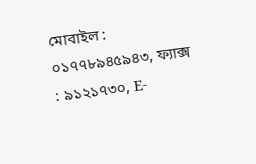মোবাইল : ০১৭৭৮৯৪৫৯৪৩, ফ্যাক্স : ৯১২১৭৩০, E-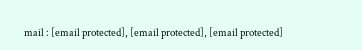mail : [email protected], [email protected], [email protected]